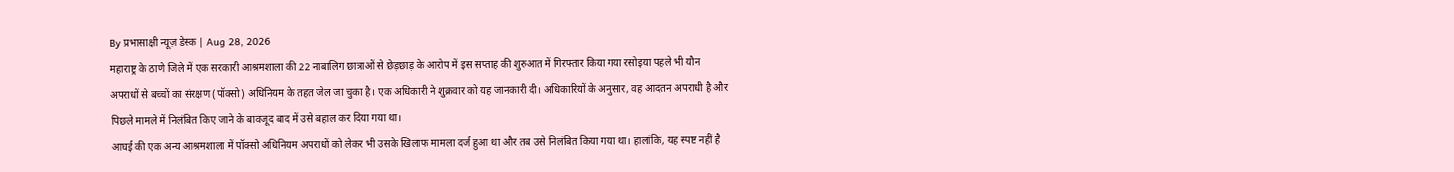By प्रभासाक्षी न्यूज़ डेस्क | Aug 28, 2026
महाराष्ट्र के ठाणे जिले में एक सरकारी आश्रमशाला की 22 नाबालिग छात्राओं से छेड़छाड़ के आरोप में इस सप्ताह की शुरुआत में गिरफ्तार किया गया रसोइया पहले भी यौन अपराधों से बच्चों का संरक्षण (पॉक्सो) अधिनियम के तहत जेल जा चुका है। एक अधिकारी ने शुक्रवार को यह जानकारी दी। अधिकारियों के अनुसार, वह आदतन अपराधी है और पिछले मामले में निलंबित किए जाने के बावजूद बाद में उसे बहाल कर दिया गया था।
आघई की एक अन्य आश्रमशाला में पॉक्सो अधिनियम अपराधों को लेकर भी उसके खिलाफ मामला दर्ज हुआ था और तब उसे निलंबित किया गया था। हालांकि, यह स्पष्ट नहीं है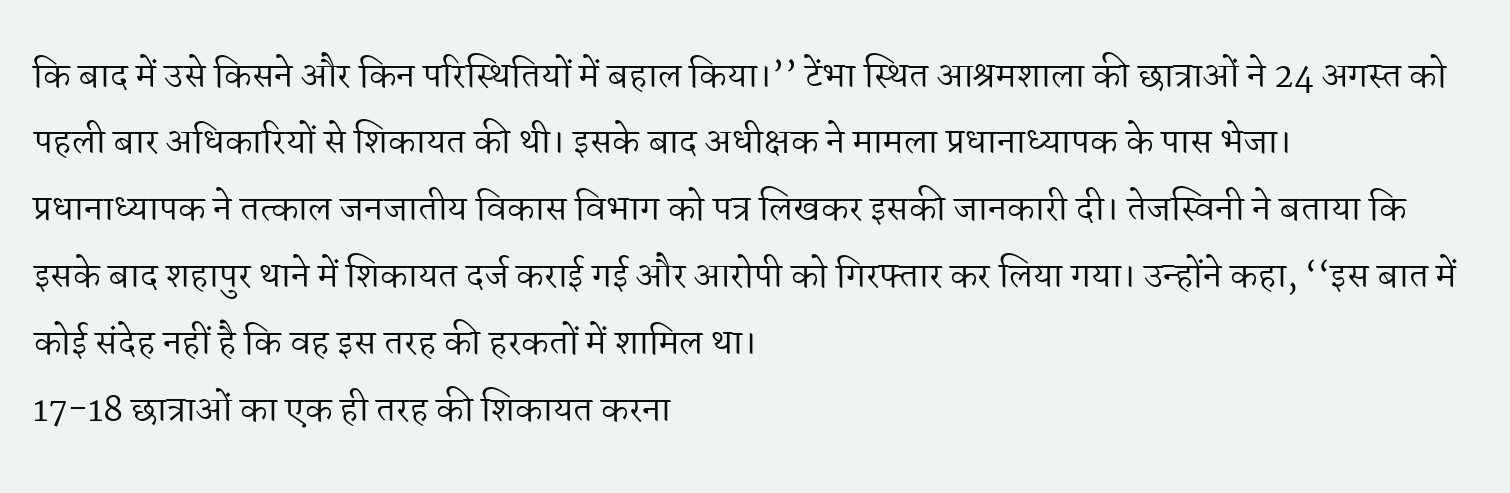कि बाद में उसे किसने और किन परिस्थितियों में बहाल किया।’’ टेंभा स्थित आश्रमशाला की छात्राओं ने 24 अगस्त को पहली बार अधिकारियों से शिकायत की थी। इसके बाद अधीक्षक ने मामला प्रधानाध्यापक के पास भेजा।
प्रधानाध्यापक ने तत्काल जनजातीय विकास विभाग को पत्र लिखकर इसकी जानकारी दी। तेजस्विनी ने बताया कि इसके बाद शहापुर थाने में शिकायत दर्ज कराई गई और आरोपी को गिरफ्तार कर लिया गया। उन्होंने कहा, ‘‘इस बात में कोई संदेह नहीं है कि वह इस तरह की हरकतों में शामिल था।
17-18 छात्राओं का एक ही तरह की शिकायत करना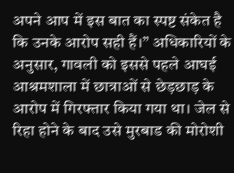अपने आप में इस बात का स्पष्ट संकेत है कि उनके आरोप सही हैं।’’ अधिकारियों के अनुसार, गावली को इससे पहले आघई आश्रमशाला में छात्राओं से छेड़छाड़ के आरोप में गिरफ्तार किया गया था। जेल से रिहा होने के बाद उसे मुरबाड की मोरोशी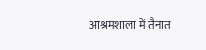आश्रमशाला में तैनात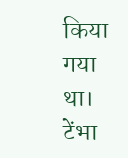किया गया था। टेंभा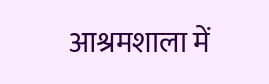आश्रमशाला में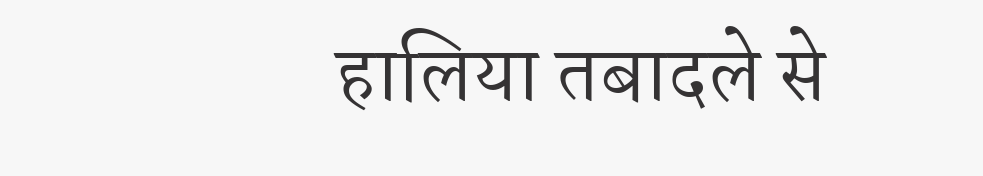हालिया तबादले से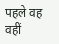पहले वह वहीं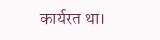कार्यरत था।